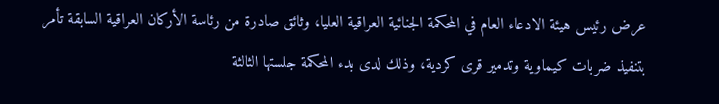عرض رئيس هيئة الادعاء العام في المحكمة الجنائية العراقية العليا، وثائق صادرة من رئاسة الأركان العراقية السابقة تأمر بتنفيذ ضربات كيماوية وتدمير قرى كردية، وذلك لدى بدء المحكمة جلستها الثالثة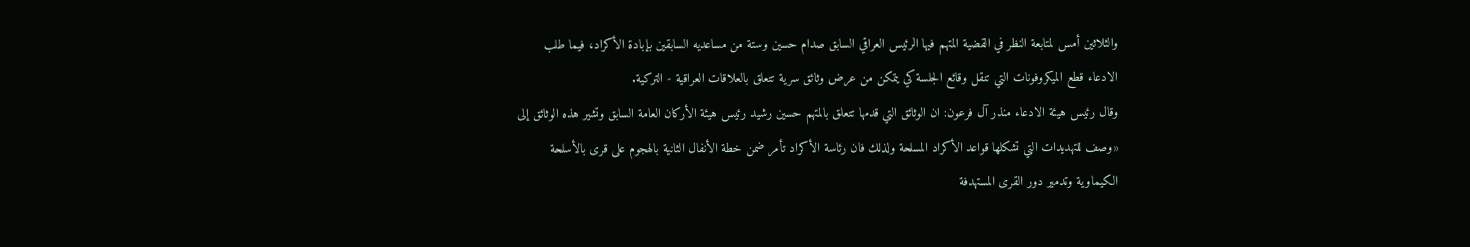والثلاثين أمس لمتابعة النظر في القضية المتهم فيها الرئيس العراقي السابق صدام حسين وستة من مساعديه السابقين بإبادة الأكراد، فيما طلب الادعاء قطع الميكروفونات التي تنقل وقائع الجلسة كي يتمكن من عرض وثائق سرية تتعلق بالعلاقات العراقية - التركية.
وقال رئيس هيئة الادعاء منذر آل فرعون: ان الوثائق التي قدمها تتعلق بالمتهم حسين رشيد رئيس هيئة الأركان العامة السابق وتشير هذه الوثائق إلى «وصف للتهديدات التي تشكلها قواعد الأكراد المسلحة ولذلك فان رئاسة الأكراد تأمر ضمن خطة الأنفال الثانية بالهجوم على قرى بالأسلحة الكيماوية وتدمير دور القرى المستهدفة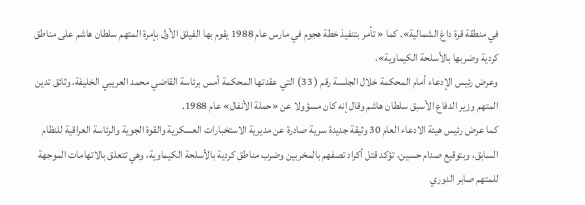في منطقة قرة داغ الشمالية». كما « تأمر بتنفيذ خطة هجوم في مارس عام 1988 يقوم بها الفيلق الأول بإمرة المتهم سلطان هاشم على مناطق كردية وضربها بالأسلحة الكيماوية».
وعرض رئيس الإدعاء أمام المحكمة خلال الجلسة رقم ( 33) التي عقدتها المحكمة أمس برئاسة القاضي محمد العريبي الخليفة، وثائق تدين المتهم وزير الدفاع الأسبق سلطان هاشم وقال إنه كان مسؤولا عن «حملة الأنفال» عام 1988.
كما عرض رئيس هيئة الادعاء العام 30 وثيقة جديدة سرية صادرة عن مديرية الاستخبارات العسكرية والقوة الجوية والرئاسة العراقية للنظام السابق، وبتوقيع صدام حسين، تؤكد قتل أكراد تصفهم بالمخربين وضرب مناطق كردية بالأسلحة الكيماوية، وهي تتعلق بالاتهامات الموجهة للمتهم صابر الدوري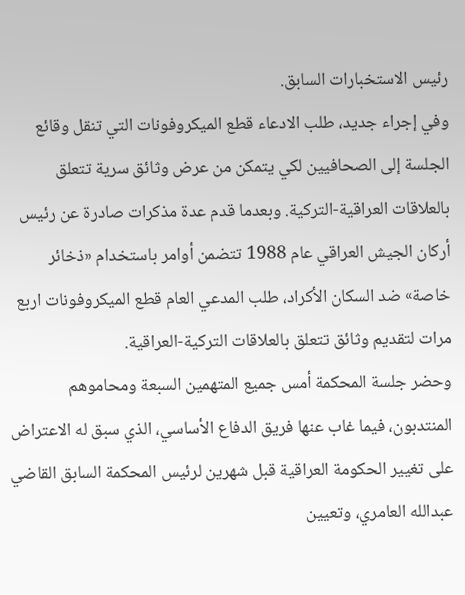رئيس الاستخبارات السابق.
وفي إجراء جديد، طلب الادعاء قطع الميكروفونات التي تنقل وقائع الجلسة إلى الصحافيين لكي يتمكن من عرض وثائق سرية تتعلق بالعلاقات العراقية-التركية. وبعدما قدم عدة مذكرات صادرة عن رئيس أركان الجيش العراقي عام 1988 تتضمن أوامر باستخدام «ذخائر خاصة» ضد السكان الأكراد، طلب المدعي العام قطع الميكروفونات اربع مرات لتقديم وثائق تتعلق بالعلاقات التركية-العراقية.
وحضر جلسة المحكمة أمس جميع المتهمين السبعة ومحاموهم المنتدبون، فيما غاب عنها فريق الدفاع الأساسي، الذي سبق له الاعتراض على تغيير الحكومة العراقية قبل شهرين لرئيس المحكمة السابق القاضي عبدالله العامري، وتعيين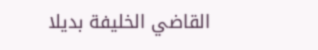القاضي الخليفة بديلا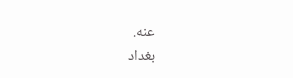عنه.
بغداد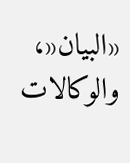«البيان«، والوكالات